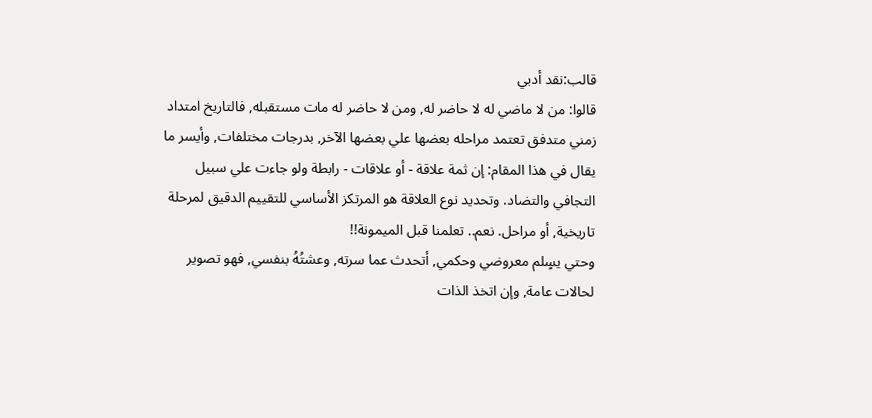قالب:نقد أدبي
قالوا: من لا ماضي له لا حاضر له, ومن لا حاضر له مات مستقبله, فالتاريخ امتداد زمني متدفق تعتمد مراحله بعضها علي بعضها الآخر, بدرجات مختلفات, وأيسر ما يقال في هذا المقام: إن ثمة علاقة - أو علاقات - رابطة ولو جاءت علي سبيل التجافي والتضاد. وتحديد نوع العلاقة هو المرتكز الأساسي للتقييم الدقيق لمرحلة تاريخية, أو مراحل. نعم.. تعلمنا قبل الميمونة!!
وحتي يسٍلم معروضي وحكمي, أتحدث عما سرته, وعشتُهُ بنفسي, فهو تصوير لحالات عامة, وإن اتخذ الذات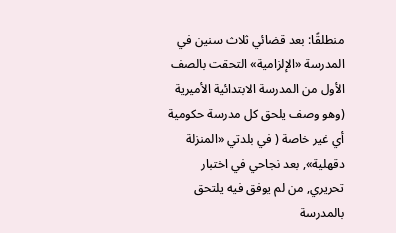منطلقًا: بعد قضائي ثلاث سنين في المدرسة «الإلزامية» التحقت بالصف الأول من المدرسة الابتدائية الأميرية (وهو وصف يلحق كل مدرسة حكومية أي غير خاصة ( في بلدتي «المنزلة دقهلية», بعد نجاحي في اختبار تحريري, من لم يوفق فيه يلتحق بالمدرسة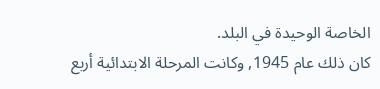الخاصة الوحيدة في البلد.
كان ذلك عام 1945, وكانت المرحلة الابتدائية أربع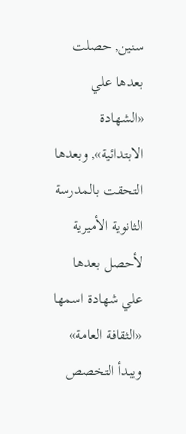سنين, حصلت بعدها علي «الشهادة الابتدائية», وبعدها التحقت بالمدرسة الثانوية الأميرية لأحصل بعدها علي شهادة اسمها «الثقافة العامة» ويبدأ التخصص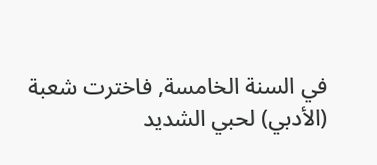في السنة الخامسة, فاخترت شعبة (الأدبي) لحبي الشديد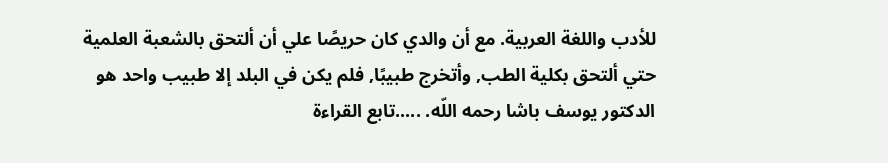للأدب واللغة العربية. مع أن والدي كان حريصًا علي أن ألتحق بالشعبة العلمية حتي ألتحق بكلية الطب, وأتخرج طبيبًا, فلم يكن في البلد إلا طبيب واحد هو الدكتور يوسف باشا رحمه اللّه. .....تابع القراءة